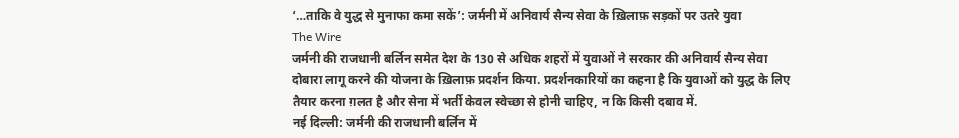‘…ताकि वे युद्ध से मुनाफा कमा सकें’: जर्मनी में अनिवार्य सैन्य सेवा के ख़िलाफ़ सड़कों पर उतरे युवा
The Wire
जर्मनी की राजधानी बर्लिन समेत देश के 130 से अधिक शहरों में युवाओं ने सरकार की अनिवार्य सैन्य सेवा दोबारा लागू करने की योजना के ख़िलाफ़ प्रदर्शन किया. प्रदर्शनकारियों का कहना है कि युवाओं को युद्ध के लिए तैयार करना ग़लत है और सेना में भर्ती केवल स्वेच्छा से होनी चाहिए, न कि किसी दबाव में.
नई दिल्ली: जर्मनी की राजधानी बर्लिन में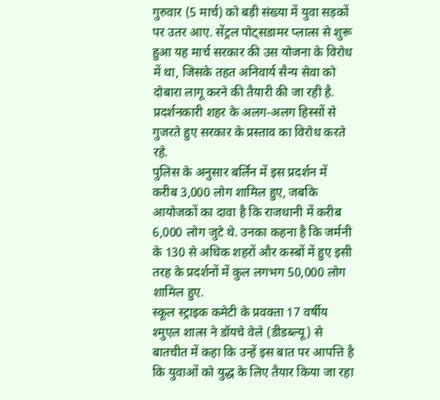गुरुवार (5 मार्च) को बड़ी संख्या में युवा सड़कों पर उतर आए. सेंट्रल पोट्सडामर प्लात्स से शुरू हुआ यह मार्च सरकार की उस योजना के विरोध में था, जिसके तहत अनिवार्य सैन्य सेवा को दोबारा लागू करने की तैयारी की जा रही है. प्रदर्शनकारी शहर के अलग-अलग हिस्सों से गुजरते हुए सरकार के प्रस्ताव का विरोध करते रहे.
पुलिस के अनुसार बर्लिन में इस प्रदर्शन में करीब 3,000 लोग शामिल हुए, जबकि आयोजकों का दावा है कि राजधानी में करीब 6,000 लोग जुटे थे. उनका कहना है कि जर्मनी के 130 से अधिक शहरों और कस्बों में हुए इसी तरह के प्रदर्शनों में कुल लगभग 50,000 लोग शामिल हुए.
स्कूल स्ट्राइक कमेटी के प्रवक्ता 17 वर्षीय श्मुएल शात्स ने डॉयचे वेले (डीडब्ल्यू) से बातचीत में कहा कि उन्हें इस बात पर आपत्ति है कि युवाओं को युद्ध के लिए तैयार किया जा रहा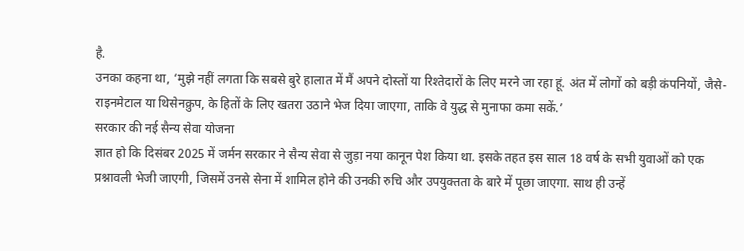है.
उनका कहना था, ‘मुझे नहीं लगता कि सबसे बुरे हालात में मैं अपने दोस्तों या रिश्तेदारों के लिए मरने जा रहा हूं. अंत में लोगों को बड़ी कंपनियों, जैसे- राइनमेटाल या थिसेनक्रुप, के हितों के लिए खतरा उठाने भेज दिया जाएगा, ताकि वे युद्ध से मुनाफा कमा सकें.’
सरकार की नई सैन्य सेवा योजना
ज्ञात हो कि दिसंबर 2025 में जर्मन सरकार ने सैन्य सेवा से जुड़ा नया कानून पेश किया था. इसके तहत इस साल 18 वर्ष के सभी युवाओं को एक प्रश्नावली भेजी जाएगी, जिसमें उनसे सेना में शामिल होने की उनकी रुचि और उपयुक्तता के बारे में पूछा जाएगा. साथ ही उन्हें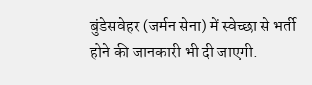बुंडेसवेहर (जर्मन सेना) में स्वेच्छा से भर्ती होने की जानकारी भी दी जाएगी.